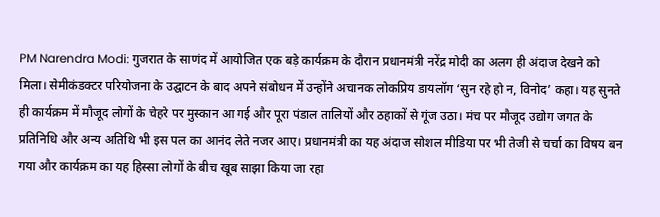PM Narendra Modi: गुजरात के साणंद में आयोजित एक बड़े कार्यक्रम के दौरान प्रधानमंत्री नरेंद्र मोदी का अलग ही अंदाज देखने को मिला। सेमीकंडक्टर परियोजना के उद्घाटन के बाद अपने संबोधन में उन्होंने अचानक लोकप्रिय डायलॉग ‘सुन रहे हो न, विनोद’ कहा। यह सुनते ही कार्यक्रम में मौजूद लोगों के चेहरे पर मुस्कान आ गई और पूरा पंडाल तालियों और ठहाकों से गूंज उठा। मंच पर मौजूद उद्योग जगत के प्रतिनिधि और अन्य अतिथि भी इस पल का आनंद लेते नजर आए। प्रधानमंत्री का यह अंदाज सोशल मीडिया पर भी तेजी से चर्चा का विषय बन गया और कार्यक्रम का यह हिस्सा लोगों के बीच खूब साझा किया जा रहा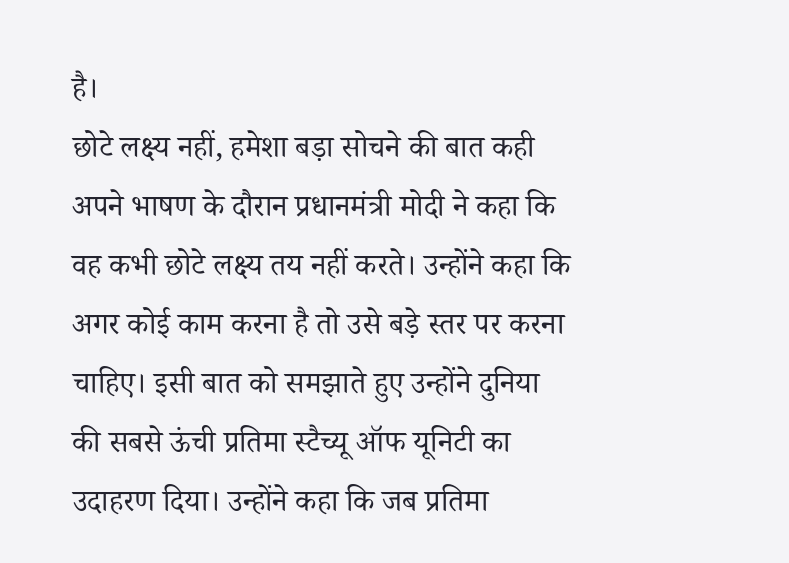है।
छोटे लक्ष्य नहीं, हमेशा बड़ा सोचने की बात कही
अपने भाषण के दौरान प्रधानमंत्री मोदी ने कहा कि वह कभी छोटे लक्ष्य तय नहीं करते। उन्होंने कहा कि अगर कोई काम करना है तो उसे बड़े स्तर पर करना चाहिए। इसी बात को समझाते हुए उन्होंने दुनिया की सबसे ऊंची प्रतिमा स्टैच्यू ऑफ यूनिटी का उदाहरण दिया। उन्होंने कहा कि जब प्रतिमा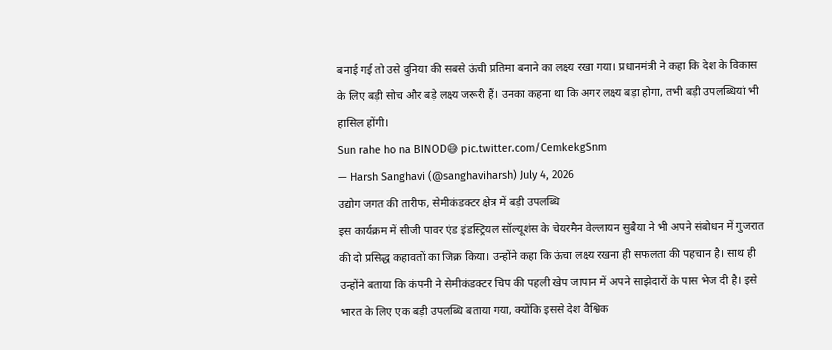बनाई गई तो उसे दुनिया की सबसे ऊंची प्रतिमा बनाने का लक्ष्य रखा गया। प्रधानमंत्री ने कहा कि देश के विकास के लिए बड़ी सोच और बड़े लक्ष्य जरूरी हैं। उनका कहना था कि अगर लक्ष्य बड़ा होगा, तभी बड़ी उपलब्धियां भी हासिल होंगी।
Sun rahe ho na BINOD😅 pic.twitter.com/CemkekgSnm
— Harsh Sanghavi (@sanghaviharsh) July 4, 2026
उद्योग जगत की तारीफ, सेमीकंडक्टर क्षेत्र में बड़ी उपलब्धि
इस कार्यक्रम में सीजी पावर एंड इंडस्ट्रियल सॉल्यूशंस के चेयरमैन वेल्लायन सुबैया ने भी अपने संबोधन में गुजरात की दो प्रसिद्ध कहावतों का जिक्र किया। उन्होंने कहा कि ऊंचा लक्ष्य रखना ही सफलता की पहचान है। साथ ही उन्होंने बताया कि कंपनी ने सेमीकंडक्टर चिप की पहली खेप जापान में अपने साझेदारों के पास भेज दी है। इसे भारत के लिए एक बड़ी उपलब्धि बताया गया, क्योंकि इससे देश वैश्विक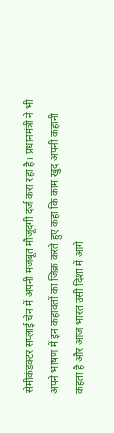सेमीकंडक्टर सप्लाई चेन में अपनी मजबूत मौजूदगी दर्ज करा रहा है। प्रधानमंत्री ने भी अपने भाषण में इन कहावतों का जिक्र करते हुए कहा कि काम खुद अपनी कहानी कहता है और आज भारत उसी दिशा में आगे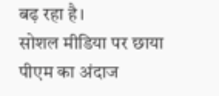बढ़ रहा है।
सोशल मीडिया पर छाया पीएम का अंदाज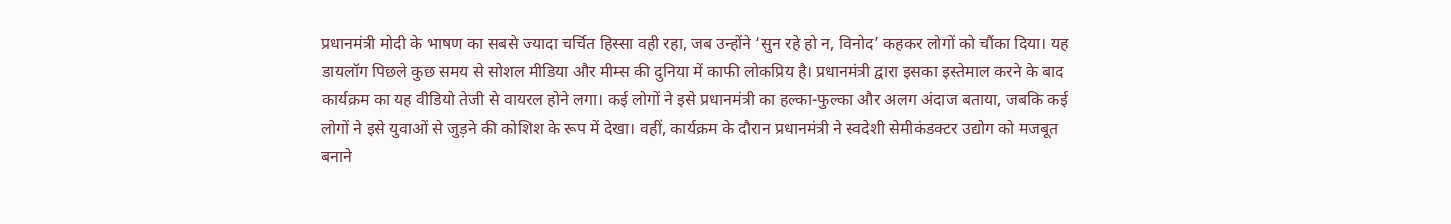प्रधानमंत्री मोदी के भाषण का सबसे ज्यादा चर्चित हिस्सा वही रहा, जब उन्होंने ‘सुन रहे हो न, विनोद’ कहकर लोगों को चौंका दिया। यह डायलॉग पिछले कुछ समय से सोशल मीडिया और मीम्स की दुनिया में काफी लोकप्रिय है। प्रधानमंत्री द्वारा इसका इस्तेमाल करने के बाद कार्यक्रम का यह वीडियो तेजी से वायरल होने लगा। कई लोगों ने इसे प्रधानमंत्री का हल्का-फुल्का और अलग अंदाज बताया, जबकि कई लोगों ने इसे युवाओं से जुड़ने की कोशिश के रूप में देखा। वहीं, कार्यक्रम के दौरान प्रधानमंत्री ने स्वदेशी सेमीकंडक्टर उद्योग को मजबूत बनाने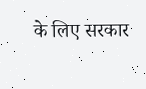के लिए सरकार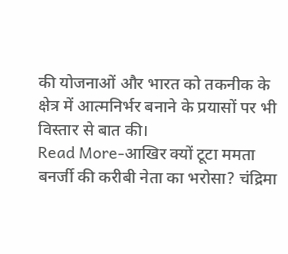की योजनाओं और भारत को तकनीक के क्षेत्र में आत्मनिर्भर बनाने के प्रयासों पर भी विस्तार से बात की।
Read More-आखिर क्यों टूटा ममता बनर्जी की करीबी नेता का भरोसा? चंद्रिमा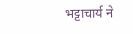भट्टाचार्य ने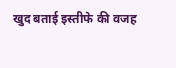खुद बताई इस्तीफे की वजह